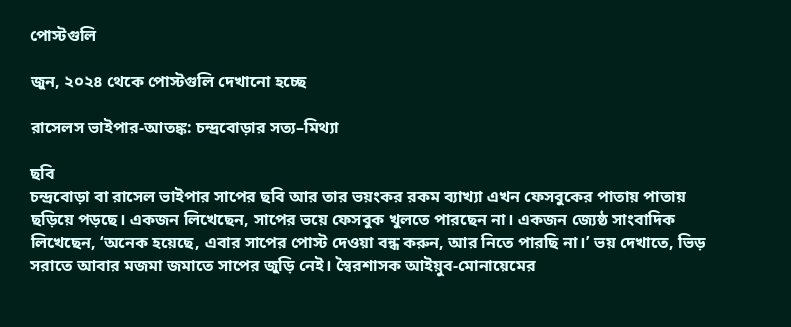পোস্টগুলি

জুন, ২০২৪ থেকে পোস্টগুলি দেখানো হচ্ছে

রাসেলস ভাইপার-আতঙ্ক: চন্দ্রবোড়ার সত্য–মিথ্যা

ছবি
চন্দ্রবোড়া বা রাসেল ভাইপার সাপের ছবি আর তার ভয়ংকর রকম ব্যাখ্যা এখন ফেসবুকের পাতায় পাতায় ছড়িয়ে পড়ছে। একজন লিখেছেন, সাপের ভয়ে ফেসবুক খুলতে পারছেন না। একজন জ্যেষ্ঠ সাংবাদিক লিখেছেন, ‘অনেক হয়েছে, এবার সাপের পোস্ট দেওয়া বন্ধ করুন, আর নিতে পারছি না।’ ভয় দেখাতে, ভিড় সরাতে আবার মজমা জমাতে সাপের জুড়ি নেই। স্বৈরশাসক আইয়ুব-মোনায়েমের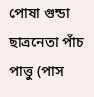পোষা গুন্ডা ছাত্রনেতা পাঁচ পাত্তু (পাস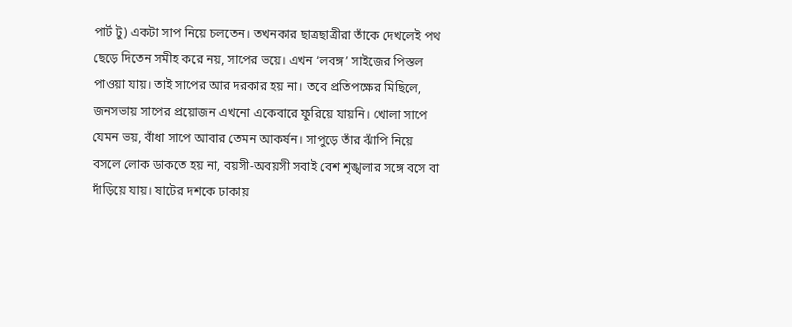পার্ট টু) একটা সাপ নিয়ে চলতেন। তখনকার ছাত্রছাত্রীরা তাঁকে দেখলেই পথ ছেড়ে দিতেন সমীহ করে নয়, সাপের ভয়ে। এখন ‘লবঙ্গ’ সাইজের পিস্তল পাওয়া যায়। তাই সাপের আর দরকার হয় না। তবে প্রতিপক্ষের মিছিলে, জনসভায় সাপের প্রয়োজন এখনো একেবারে ফুরিয়ে যায়নি। খোলা সাপে যেমন ভয়, বাঁধা সাপে আবার তেমন আকর্ষন। সাপুড়ে তাঁর ঝাঁপি নিয়ে বসলে লোক ডাকতে হয় না, বয়সী-অবয়সী সবাই বেশ শৃঙ্খলার সঙ্গে বসে বা দাঁড়িয়ে যায়। ষাটের দশকে ঢাকায়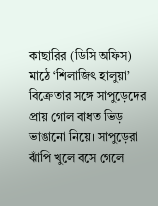কাছারির (ডিসি অফিস) মাঠে ‘শিলাজিৎ হালুয়া’ বিক্রেতার সঙ্গে সাপুড়েদের প্রায় গোল বাধত ভিড় ভাঙানো নিয়ে। সাপুড়েরা ঝাঁপি খুলে বসে গেলে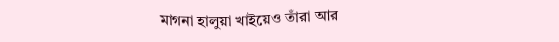মাগনা হালুয়া খাইয়েও তাঁরা আর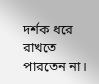দর্শক ধরে রাখতে পারতেন না।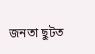জনতা ছুটত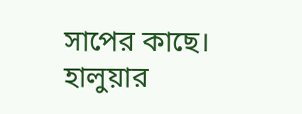সাপের কাছে। হালুয়ার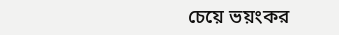চেয়ে ভয়ংকর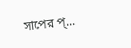সাপের প্...